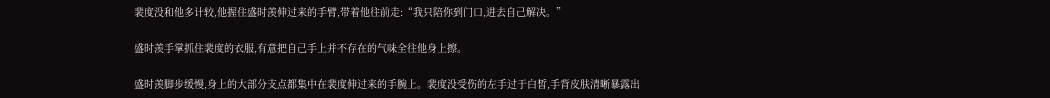裴度没和他多计较,他握住盛时羡伸过来的手臂,带着他往前走:“我只陪你到门口,进去自己解决。”

盛时羡手掌抓住裴度的衣服,有意把自己手上并不存在的气味全往他身上擦。

盛时羡脚步缓慢,身上的大部分支点都集中在裴度伸过来的手腕上。裴度没受伤的左手过于白皙,手背皮肤清晰暴露出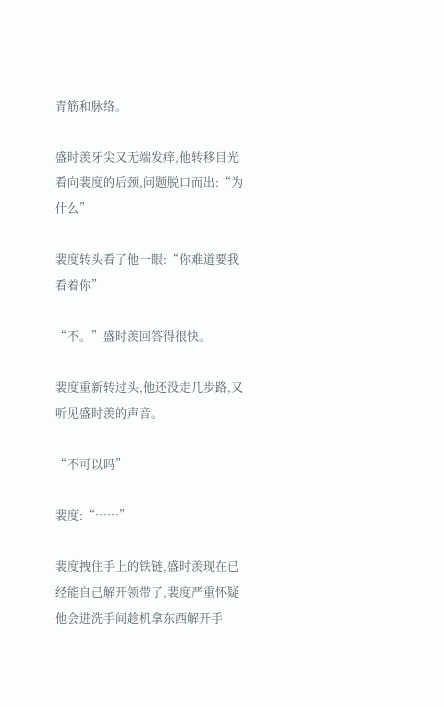青筋和脉络。

盛时羡牙尖又无端发痒,他转移目光看向裴度的后颈,问题脱口而出:“为什么”

裴度转头看了他一眼:“你难道要我看着你”

“不。”盛时羡回答得很快。

裴度重新转过头,他还没走几步路,又听见盛时羡的声音。

“不可以吗”

裴度:“……”

裴度拽住手上的铁链,盛时羡现在已经能自己解开领带了,裴度严重怀疑他会进洗手间趁机拿东西解开手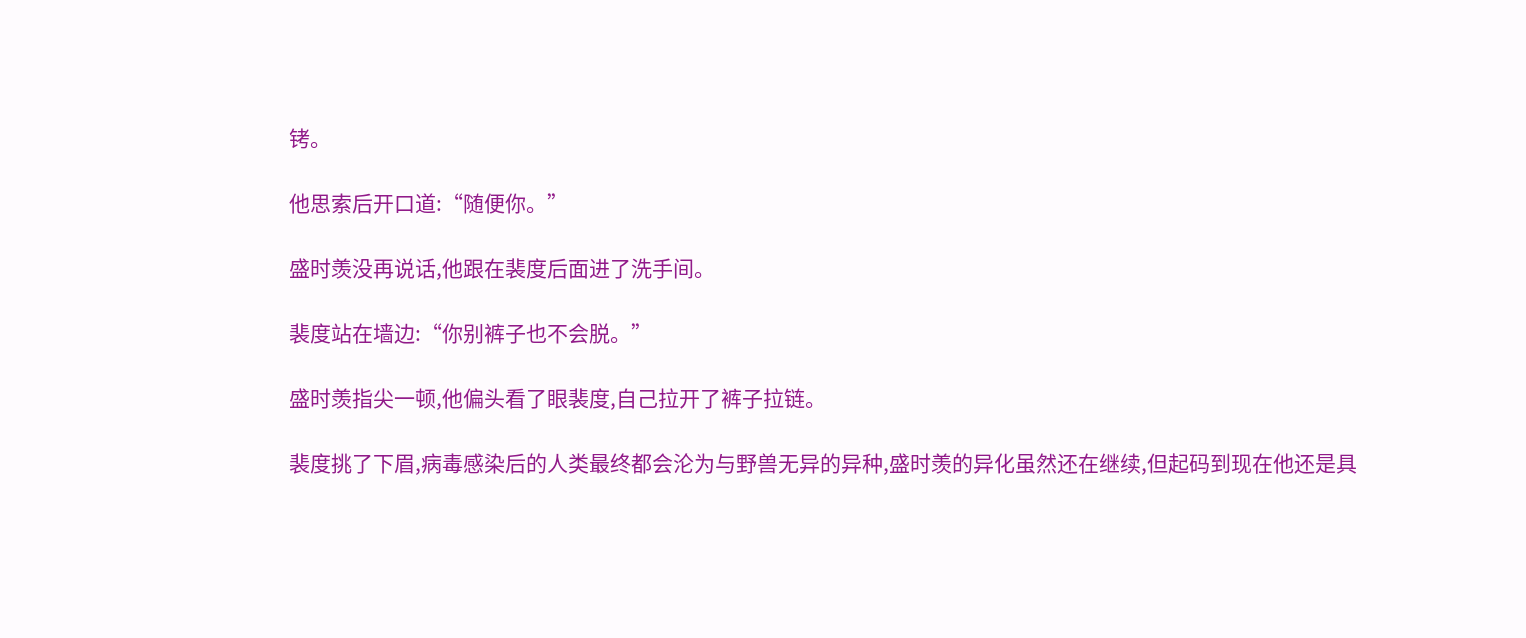铐。

他思索后开口道:“随便你。”

盛时羡没再说话,他跟在裴度后面进了洗手间。

裴度站在墙边:“你别裤子也不会脱。”

盛时羡指尖一顿,他偏头看了眼裴度,自己拉开了裤子拉链。

裴度挑了下眉,病毒感染后的人类最终都会沦为与野兽无异的异种,盛时羡的异化虽然还在继续,但起码到现在他还是具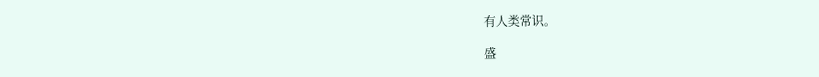有人类常识。

盛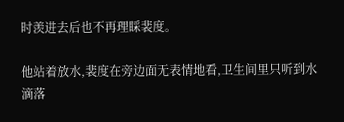时羡进去后也不再理睬裴度。

他站着放水,裴度在旁边面无表情地看,卫生间里只听到水滴落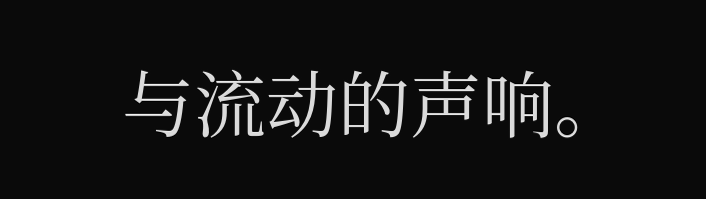与流动的声响。